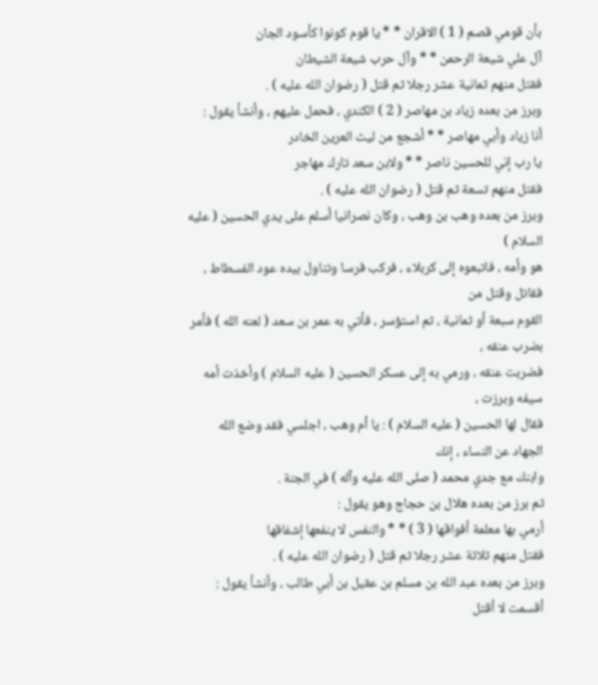بأن قومي قصم ( 1 ) الاقران * * يا قوم كونوا كأسود الجان
آل علي شيعة الرحمن * * وآل حرب شيعة الشيطان
فقتل منهم ثمانية عشر رجلا ثم قتل ( رضوان الله عليه ) .
وبرز من بعده زياد بن مهاصر ( 2 ) الكندي ، فحمل عليهم ، وأنشأ يقول :
أنا زياد وأبي مهاصر * * أشجع من ليث العرين الخادر
يا رب إني للحسين ناصر * * ولابن سعد تارك مهاجر
فقتل منهم تسعة ثم قتل ( رضوان الله عليه ) .
وبرز من بعده وهب بن وهب ، وكان نصرانيا أسلم على يدي الحسين ( عليه السلام )
هو وأمه ، فاتبعوه إلى كربلاء ، فركب فرسا وتناول بيده عود الفسطاط ، فقاتل وقتل من
القوم سبعة أو ثمانية ، ثم استؤسر ، فأتي به عمر بن سعد ( لعنه الله ) فأمر بضرب عنقه ،
فضربت عنقه ، ورمي به إلى عسكر الحسين ( عليه السلام ) وأخذت أمه سيفه وبرزت ،
فقال لها الحسين ( عليه السلام ) : يا أم وهب ، اجلسي فقد وضع الله الجهاد عن النساء ، إنك
وابنك مع جدي محمد ( صلى الله عليه وآله ) في الجنة .
ثم برز من بعده هلال بن حجاج وهو يقول :
أرمي بها معلمة أفواقها ( 3 ) * * والنفس لا ينفعها إشفاقها
فقتل منهم ثلاثة عشر رجلا ثم قتل ( رضوان الله عليه ) .
وبرز من بعده عبد الله بن مسلم بن عقيل بن أبي طالب ، وأنشأ يقول :
أقسمت لا أقتل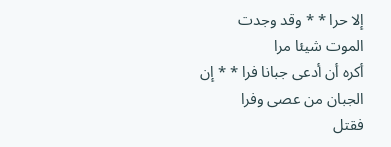إلا حرا * * وقد وجدت الموت شيئا مرا
أكره أن أدعى جبانا فرا * * إن الجبان من عصى وفرا
فقتل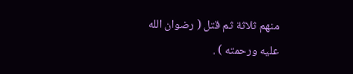منهم ثلاثة ثم قتل ( رضوان الله عليه ورحمته ) .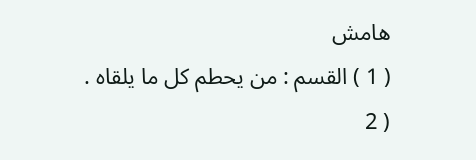هامش
( 1 ) القسم : من يحطم كل ما يلقاه .
( 2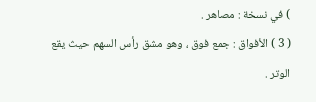) في نسخة : مصاهر .
( 3 ) الأفواق : جمع فوق ، وهو مشق رأس السهم حيث يقع الوتر .